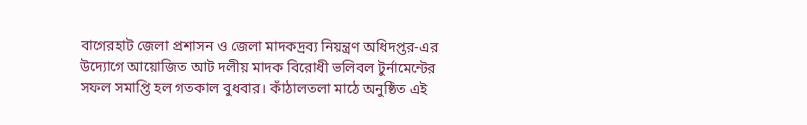বাগেরহাট জেলা প্রশাসন ও জেলা মাদকদ্রব্য নিয়ন্ত্রণ অধিদপ্তর-এর উদ্যোগে আয়োজিত আট দলীয় মাদক বিরোধী ভলিবল টুর্নামেন্টের সফল সমাপ্তি হল গতকাল বুধবার। কাঁঠালতলা মাঠে অনুষ্ঠিত এই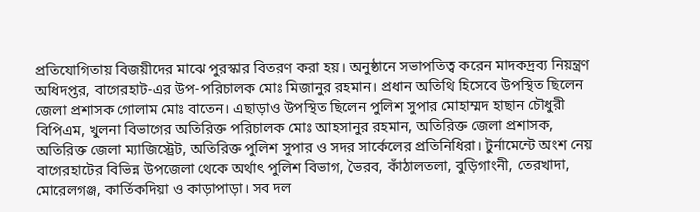প্রতিযোগিতায় বিজয়ীদের মাঝে পুরস্কার বিতরণ করা হয়। অনুষ্ঠানে সভাপতিত্ব করেন মাদকদ্রব্য নিয়ন্ত্রণ অধিদপ্তর, বাগেরহাট-এর উপ-পরিচালক মোঃ মিজানুর রহমান। প্রধান অতিথি হিসেবে উপস্থিত ছিলেন জেলা প্রশাসক গোলাম মোঃ বাতেন। এছাড়াও উপস্থিত ছিলেন পুলিশ সুপার মোহাম্মদ হাছান চৌধুরী বিপিএম, খুলনা বিভাগের অতিরিক্ত পরিচালক মোঃ আহসানুর রহমান, অতিরিক্ত জেলা প্রশাসক, অতিরিক্ত জেলা ম্যাজিস্ট্রেট, অতিরিক্ত পুলিশ সুপার ও সদর সার্কেলের প্রতিনিধিরা। টুর্নামেন্টে অংশ নেয় বাগেরহাটের বিভিন্ন উপজেলা থেকে অর্থাৎ পুলিশ বিভাগ, ভৈরব, কাঁঠালতলা, বুড়িগাংনী, তেরখাদা, মোরেলগঞ্জ, কার্তিকদিয়া ও কাড়াপাড়া। সব দল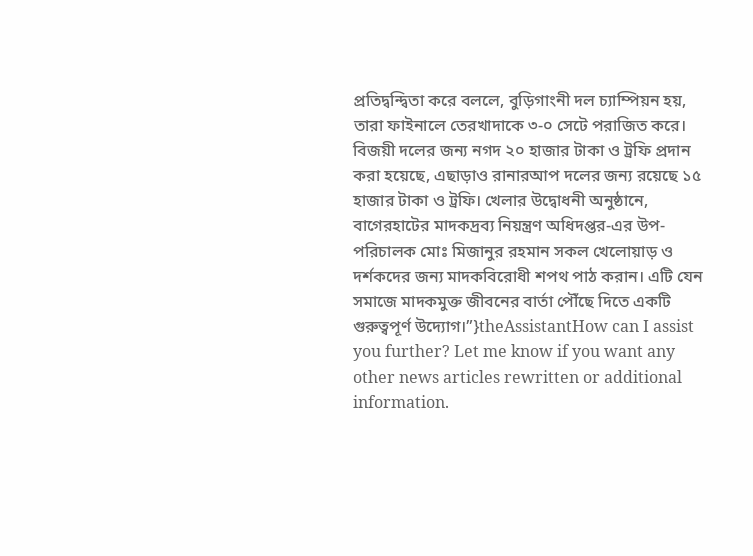প্রতিদ্বন্দ্বিতা করে বললে, বুড়িগাংনী দল চ্যাম্পিয়ন হয়, তারা ফাইনালে তেরখাদাকে ৩-০ সেটে পরাজিত করে। বিজয়ী দলের জন্য নগদ ২০ হাজার টাকা ও ট্রফি প্রদান করা হয়েছে, এছাড়াও রানারআপ দলের জন্য রয়েছে ১৫ হাজার টাকা ও ট্রফি। খেলার উদ্বোধনী অনুষ্ঠানে, বাগেরহাটের মাদকদ্রব্য নিয়ন্ত্রণ অধিদপ্তর-এর উপ-পরিচালক মোঃ মিজানুর রহমান সকল খেলোয়াড় ও দর্শকদের জন্য মাদকবিরোধী শপথ পাঠ করান। এটি যেন সমাজে মাদকমুক্ত জীবনের বার্তা পৌঁছে দিতে একটি গুরুত্বপূর্ণ উদ্যোগ।”}theAssistantHow can I assist you further? Let me know if you want any other news articles rewritten or additional information.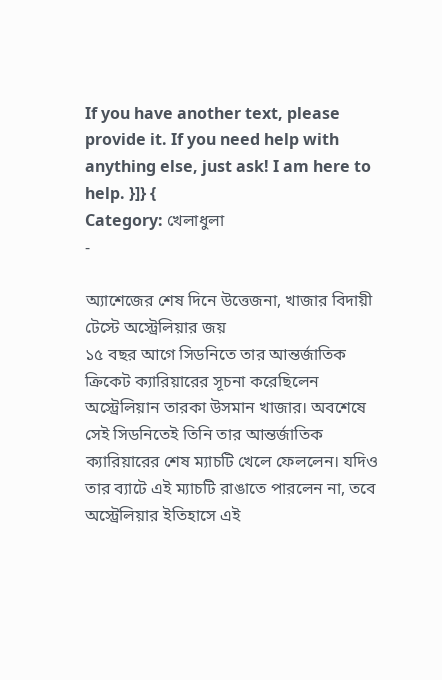If you have another text, please provide it. If you need help with anything else, just ask! I am here to help. }]} {
Category: খেলাধুলা
-

অ্যাশেজের শেষ দিনে উত্তেজনা, খাজার বিদায়ী টেস্টে অস্ট্রেলিয়ার জয়
১৫ বছর আগে সিডনিতে তার আন্তর্জাতিক ক্রিকেট ক্যারিয়ারের সূচনা করেছিলেন অস্ট্রেলিয়ান তারকা উসমান খাজার। অবশেষে সেই সিডনিতেই তিনি তার আন্তর্জাতিক ক্যারিয়ারের শেষ ম্যাচটি খেলে ফেললেন। যদিও তার ব্যাটে এই ম্যাচটি রাঙাতে পারলেন না, তবে অস্ট্রেলিয়ার ইতিহাসে এই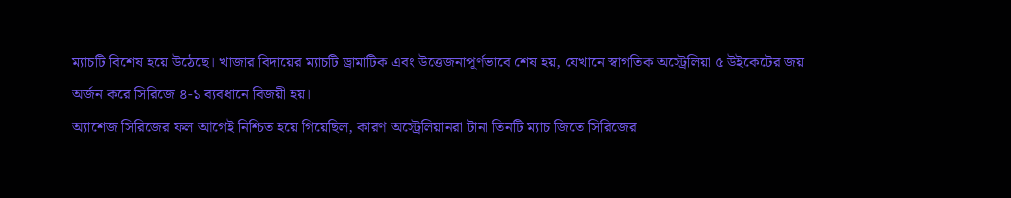ম্যাচটি বিশেষ হয়ে উঠেছে। খাজার বিদায়ের ম্যাচটি ড্রামাটিক এবং উত্তেজনাপূর্ণভাবে শেষ হয়, যেখানে স্বাগতিক অস্ট্রেলিয়া ৫ উইকেটের জয় অর্জন করে সিরিজে ৪-১ ব্যবধানে বিজয়ী হয়।
অ্যাশেজ সিরিজের ফল আগেই নিশ্চিত হয়ে গিয়েছিল, কারণ অস্ট্রেলিয়ানরা টানা তিনটি ম্যাচ জিতে সিরিজের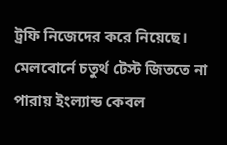ট্রফি নিজেদের করে নিয়েছে। মেলবোর্নে চতুর্থ টেস্ট জিততে না পারায় ইংল্যান্ড কেবল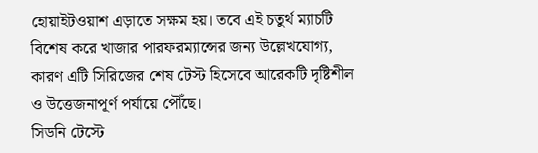হোয়াইটওয়াশ এড়াতে সক্ষম হয়। তবে এই চতুর্থ ম্যাচটি বিশেষ করে খাজার পারফরম্যান্সের জন্য উল্লেখযোগ্য, কারণ এটি সিরিজের শেষ টেস্ট হিসেবে আরেকটি দৃষ্টিশীল ও উত্তেজনাপূর্ণ পর্যায়ে পৌঁছে।
সিডনি টেস্টে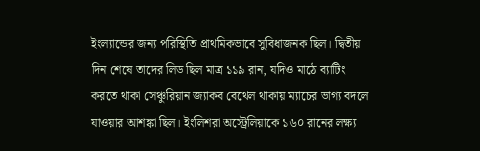ইংল্যান্ডের জন্য পরিস্থিতি প্রাথমিকভাবে সুবিধাজনক ছিল। দ্বিতীয় দিন শেষে তাদের লিড ছিল মাত্র ১১৯ রান, যদিও মাঠে ব্যাটিং করতে থাকা সেঞ্চুরিয়ান জ্যাকব বেথেল থাকায় ম্যাচের ভাগ্য বদলে যাওয়ার আশঙ্কা ছিল। ইংলিশরা অস্ট্রেলিয়াকে ১৬০ রানের লক্ষ্য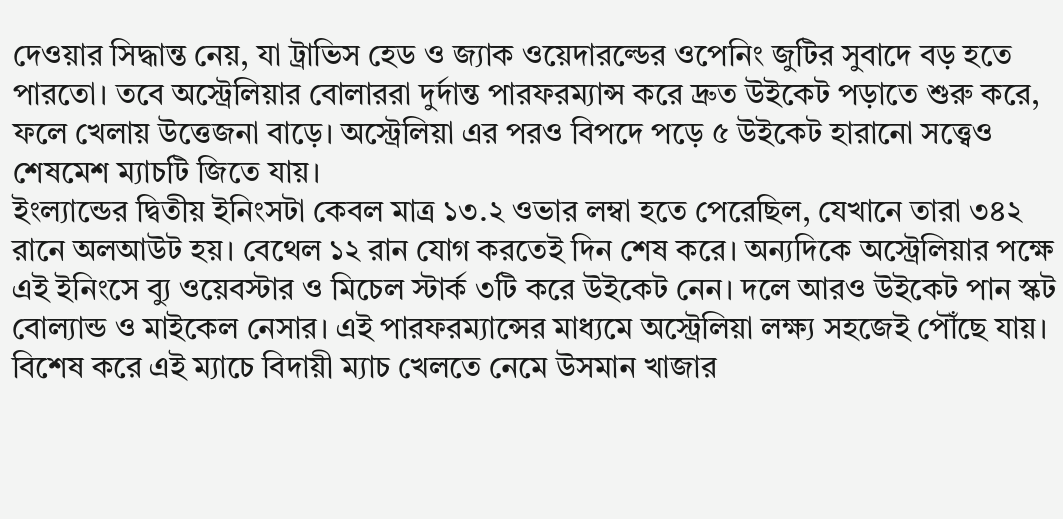দেওয়ার সিদ্ধান্ত নেয়, যা ট্রাভিস হেড ও জ্যাক ওয়েদারল্ডের ওপেনিং জুটির সুবাদে বড় হতে পারতো। তবে অস্ট্রেলিয়ার বোলাররা দুর্দান্ত পারফরম্যান্স করে দ্রুত উইকেট পড়াতে শুরু করে, ফলে খেলায় উত্তেজনা বাড়ে। অস্ট্রেলিয়া এর পরও বিপদে পড়ে ৫ উইকেট হারানো সত্ত্বেও শেষমেশ ম্যাচটি জিতে যায়।
ইংল্যান্ডের দ্বিতীয় ইনিংসটা কেবল মাত্র ১৩.২ ওভার লম্বা হতে পেরেছিল, যেখানে তারা ৩৪২ রানে অলআউট হয়। বেথেল ১২ রান যোগ করতেই দিন শেষ করে। অন্যদিকে অস্ট্রেলিয়ার পক্ষে এই ইনিংসে ব্যু ওয়েবস্টার ও মিচেল স্টার্ক ৩টি করে উইকেট নেন। দলে আরও উইকেট পান স্কট বোল্যান্ড ও মাইকেল নেসার। এই পারফরম্যান্সের মাধ্যমে অস্ট্রেলিয়া লক্ষ্য সহজেই পৌঁছে যায়।
বিশেষ করে এই ম্যাচে বিদায়ী ম্যাচ খেলতে নেমে উসমান খাজার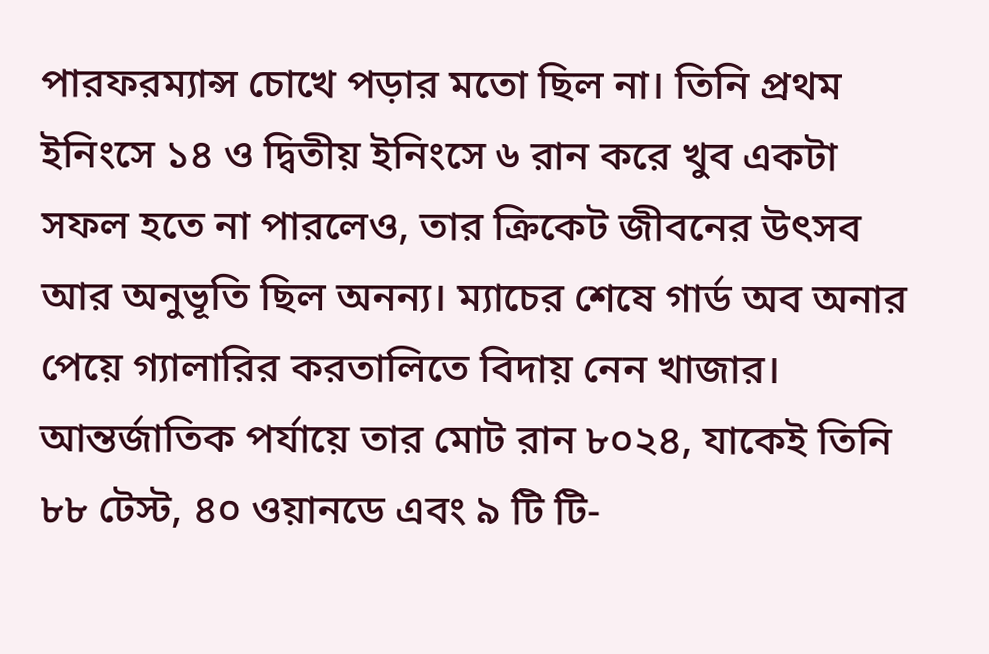পারফরম্যান্স চোখে পড়ার মতো ছিল না। তিনি প্রথম ইনিংসে ১৪ ও দ্বিতীয় ইনিংসে ৬ রান করে খুব একটা সফল হতে না পারলেও, তার ক্রিকেট জীবনের উৎসব আর অনুভূতি ছিল অনন্য। ম্যাচের শেষে গার্ড অব অনার পেয়ে গ্যালারির করতালিতে বিদায় নেন খাজার। আন্তর্জাতিক পর্যায়ে তার মোট রান ৮০২৪, যাকেই তিনি ৮৮ টেস্ট, ৪০ ওয়ানডে এবং ৯ টি টি-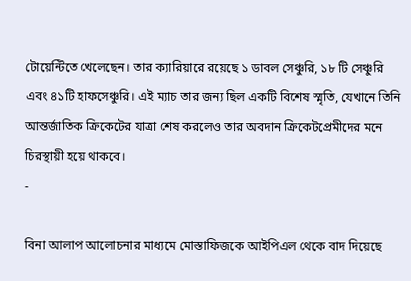টোয়েন্টিতে খেলেছেন। তার ক্যারিয়ারে রয়েছে ১ ডাবল সেঞ্চুরি, ১৮ টি সেঞ্চুরি এবং ৪১টি হাফসেঞ্চুরি। এই ম্যাচ তার জন্য ছিল একটি বিশেষ স্মৃতি, যেখানে তিনি আন্তর্জাতিক ক্রিকেটের যাত্রা শেষ করলেও তার অবদান ক্রিকেটপ্রেমীদের মনে চিরস্থায়ী হয়ে থাকবে।
-

বিনা আলাপ আলোচনার মাধ্যমে মোস্তাফিজকে আইপিএল থেকে বাদ দিয়েছে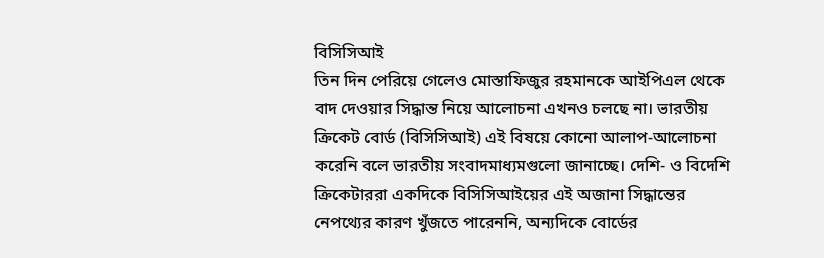বিসিসিআই
তিন দিন পেরিয়ে গেলেও মোস্তাফিজুর রহমানকে আইপিএল থেকে বাদ দেওয়ার সিদ্ধান্ত নিয়ে আলোচনা এখনও চলছে না। ভারতীয় ক্রিকেট বোর্ড (বিসিসিআই) এই বিষয়ে কোনো আলাপ-আলোচনা করেনি বলে ভারতীয় সংবাদমাধ্যমগুলো জানাচ্ছে। দেশি- ও বিদেশি ক্রিকেটাররা একদিকে বিসিসিআইয়ের এই অজানা সিদ্ধান্তের নেপথ্যের কারণ খুঁজতে পারেননি, অন্যদিকে বোর্ডের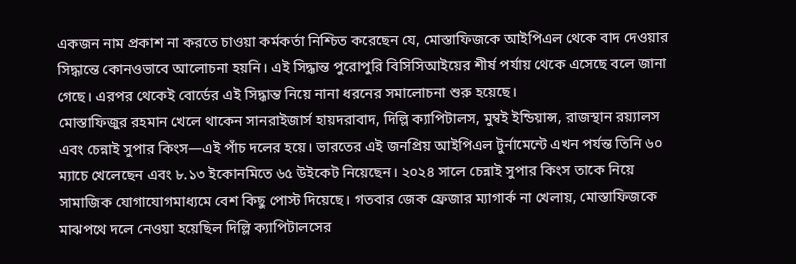একজন নাম প্রকাশ না করতে চাওয়া কর্মকর্তা নিশ্চিত করেছেন যে, মোস্তাফিজকে আইপিএল থেকে বাদ দেওয়ার সিদ্ধান্তে কোনওভাবে আলোচনা হয়নি। এই সিদ্ধান্ত পুরোপুরি বিসিসিআইয়ের শীর্ষ পর্যায় থেকে এসেছে বলে জানা গেছে। এরপর থেকেই বোর্ডের এই সিদ্ধান্ত নিয়ে নানা ধরনের সমালোচনা শুরু হয়েছে।
মোস্তাফিজুর রহমান খেলে থাকেন সানরাইজার্স হায়দরাবাদ, দিল্লি ক্যাপিটালস, মুম্বই ইন্ডিয়ান্স, রাজস্থান রয়্যালস এবং চেন্নাই সুপার কিংস—এই পাঁচ দলের হয়ে। ভারতের এই জনপ্রিয় আইপিএল টুর্নামেন্টে এখন পর্যন্ত তিনি ৬০ ম্যাচে খেলেছেন এবং ৮.১৩ ইকোনমিতে ৬৫ উইকেট নিয়েছেন। ২০২৪ সালে চেন্নাই সুপার কিংস তাকে নিয়ে সামাজিক যোগাযোগমাধ্যমে বেশ কিছু পোস্ট দিয়েছে। গতবার জেক ফ্রেজার ম্যাগার্ক না খেলায়, মোস্তাফিজকে মাঝপথে দলে নেওয়া হয়েছিল দিল্লি ক্যাপিটালসের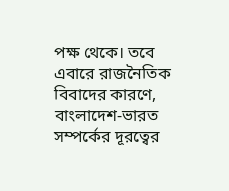পক্ষ থেকে। তবে এবারে রাজনৈতিক বিবাদের কারণে, বাংলাদেশ-ভারত সম্পর্কের দূরত্বের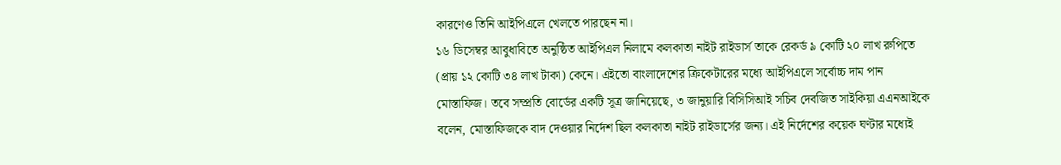কারণেও তিনি আইপিএলে খেলতে পারছেন না।
১৬ ডিসেম্বর আবুধাবিতে অনুষ্ঠিত আইপিএল নিলামে কলকাতা নাইট রাইডার্স তাকে রেকর্ড ৯ কোটি ২০ লাখ রুপিতে (প্রায় ১২ কোটি ৩৪ লাখ টাকা) কেনে। এইতো বাংলাদেশের ক্রিকেটারের মধ্যে আইপিএলে সর্বোচ্চ দাম পান মোস্তাফিজ। তবে সম্প্রতি বোর্ডের একটি সূত্র জানিয়েছে, ৩ জানুয়ারি বিসিসিআই সচিব দেবজিত সাইকিয়া এএনআইকে বলেন, মোস্তাফিজকে বাদ দেওয়ার নির্দেশ ছিল কলকাতা নাইট রাইডার্সের জন্য। এই নির্দেশের কয়েক ঘণ্টার মধ্যেই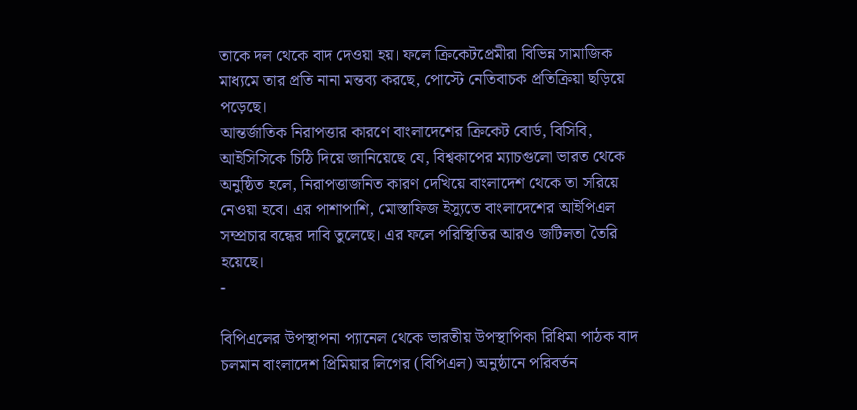তাকে দল থেকে বাদ দেওয়া হয়। ফলে ক্রিকেটপ্রেমীরা বিভিন্ন সামাজিক মাধ্যমে তার প্রতি নানা মন্তব্য করছে, পোস্টে নেতিবাচক প্রতিক্রিয়া ছড়িয়ে পড়েছে।
আন্তর্জাতিক নিরাপত্তার কারণে বাংলাদেশের ক্রিকেট বোর্ড, বিসিবি, আইসিসিকে চিঠি দিয়ে জানিয়েছে যে, বিশ্বকাপের ম্যাচগুলো ভারত থেকে অনুষ্ঠিত হলে, নিরাপত্তাজনিত কারণ দেখিয়ে বাংলাদেশ থেকে তা সরিয়ে নেওয়া হবে। এর পাশাপাশি, মোস্তাফিজ ইস্যুতে বাংলাদেশের আইপিএল সম্প্রচার বন্ধের দাবি তুলেছে। এর ফলে পরিস্থিতির আরও জটিলতা তৈরি হয়েছে।
-

বিপিএলের উপস্থাপনা প্যানেল থেকে ভারতীয় উপস্থাপিকা রিধিমা পাঠক বাদ
চলমান বাংলাদেশ প্রিমিয়ার লিগের (বিপিএল) অনুষ্ঠানে পরিবর্তন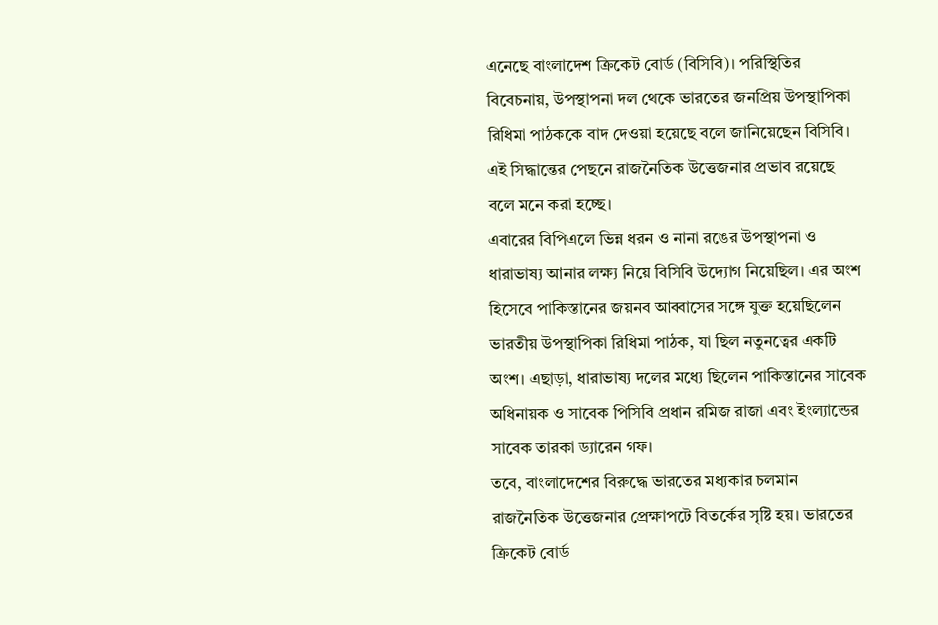এনেছে বাংলাদেশ ক্রিকেট বোর্ড (বিসিবি)। পরিস্থিতির বিবেচনায়, উপস্থাপনা দল থেকে ভারতের জনপ্রিয় উপস্থাপিকা রিধিমা পাঠককে বাদ দেওয়া হয়েছে বলে জানিয়েছেন বিসিবি। এই সিদ্ধান্তের পেছনে রাজনৈতিক উত্তেজনার প্রভাব রয়েছে বলে মনে করা হচ্ছে।
এবারের বিপিএলে ভিন্ন ধরন ও নানা রঙের উপস্থাপনা ও ধারাভাষ্য আনার লক্ষ্য নিয়ে বিসিবি উদ্যোগ নিয়েছিল। এর অংশ হিসেবে পাকিস্তানের জয়নব আব্বাসের সঙ্গে যুক্ত হয়েছিলেন ভারতীয় উপস্থাপিকা রিধিমা পাঠক, যা ছিল নতুনত্বের একটি অংশ। এছাড়া, ধারাভাষ্য দলের মধ্যে ছিলেন পাকিস্তানের সাবেক অধিনায়ক ও সাবেক পিসিবি প্রধান রমিজ রাজা এবং ইংল্যান্ডের সাবেক তারকা ড্যারেন গফ।
তবে, বাংলাদেশের বিরুদ্ধে ভারতের মধ্যকার চলমান রাজনৈতিক উত্তেজনার প্রেক্ষাপটে বিতর্কের সৃষ্টি হয়। ভারতের ক্রিকেট বোর্ড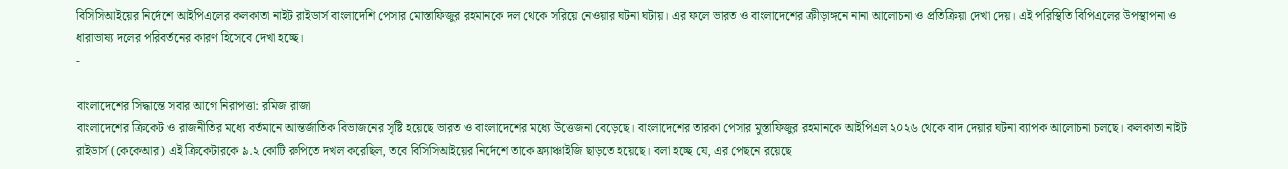বিসিসিআইয়ের নির্দেশে আইপিএলের কলকাতা নাইট রাইডার্স বাংলাদেশি পেসার মোস্তাফিজুর রহমানকে দল থেকে সরিয়ে নেওয়ার ঘটনা ঘটায়। এর ফলে ভারত ও বাংলাদেশের ক্রীড়াঙ্গনে নানা আলোচনা ও প্রতিক্রিয়া দেখা দেয়। এই পরিস্থিতি বিপিএলের উপস্থাপনা ও ধারাভাষ্য দলের পরিবর্তনের কারণ হিসেবে দেখা হচ্ছে।
-

বাংলাদেশের সিদ্ধান্তে সবার আগে নিরাপত্তা: রমিজ রাজা
বাংলাদেশের ক্রিকেট ও রাজনীতির মধ্যে বর্তমানে আন্তর্জাতিক বিভাজনের সৃষ্টি হয়েছে ভারত ও বাংলাদেশের মধ্যে উত্তেজনা বেড়েছে। বাংলাদেশের তারকা পেসার মুস্তাফিজুর রহমানকে আইপিএল ২০২৬ থেকে বাদ দেয়ার ঘটনা ব্যাপক আলোচনা চলছে। কলকাতা নাইট রাইডার্স (কেকেআর) এই ক্রিকেটারকে ৯.২ কোটি রুপিতে দখল করেছিল, তবে বিসিসিআইয়ের নির্দেশে তাকে ফ্র্যাঞ্চাইজি ছাড়তে হয়েছে। বলা হচ্ছে যে, এর পেছনে রয়েছে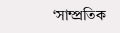‘সাম্প্রতিক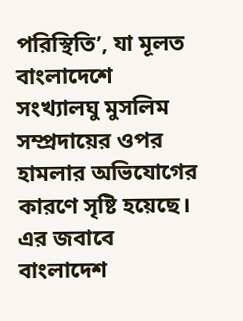পরিস্থিতি’, যা মূলত বাংলাদেশে সংখ্যালঘু মুসলিম সম্প্রদায়ের ওপর হামলার অভিযোগের কারণে সৃষ্টি হয়েছে।
এর জবাবে বাংলাদেশ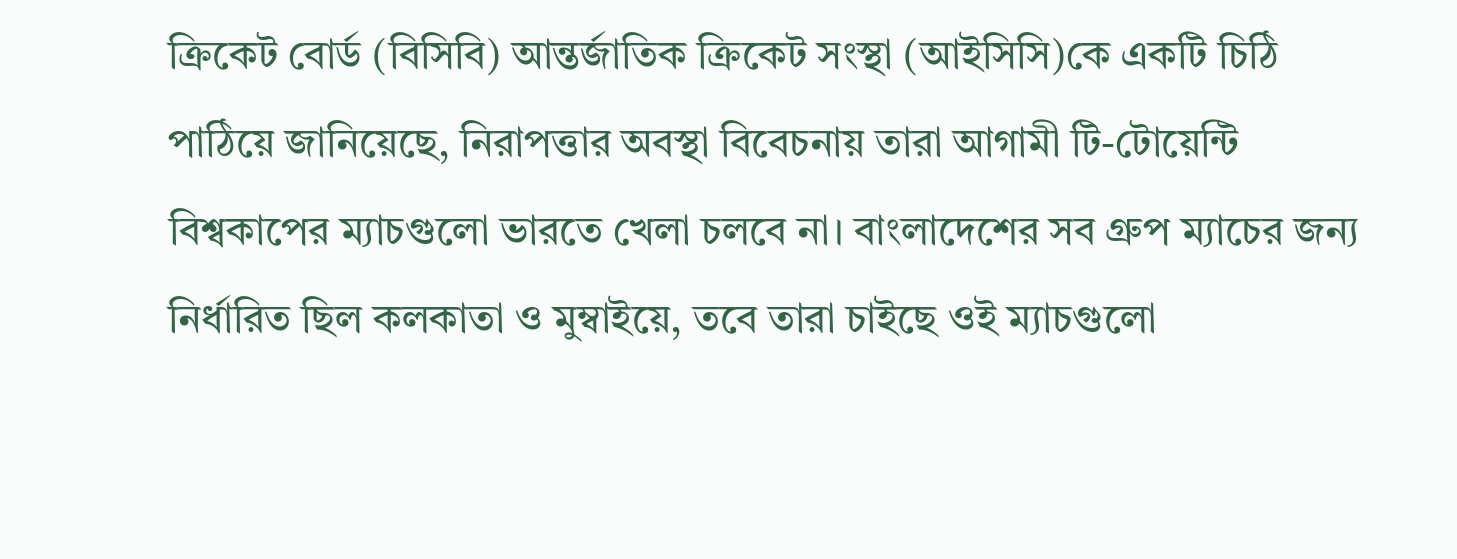ক্রিকেট বোর্ড (বিসিবি) আন্তর্জাতিক ক্রিকেট সংস্থা (আইসিসি)কে একটি চিঠি পাঠিয়ে জানিয়েছে, নিরাপত্তার অবস্থা বিবেচনায় তারা আগামী টি-টোয়েন্টি বিশ্বকাপের ম্যাচগুলো ভারতে খেলা চলবে না। বাংলাদেশের সব গ্রুপ ম্যাচের জন্য নির্ধারিত ছিল কলকাতা ও মুম্বাইয়ে, তবে তারা চাইছে ওই ম্যাচগুলো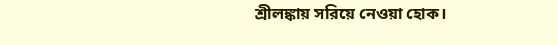শ্রীলঙ্কায় সরিয়ে নেওয়া হোক।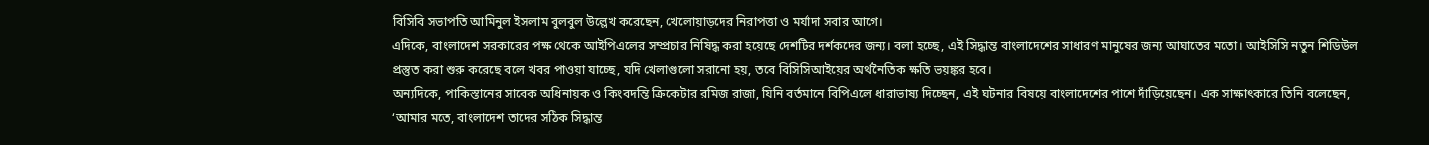বিসিবি সভাপতি আমিনুল ইসলাম বুলবুল উল্লেখ করেছেন, খেলোয়াড়দের নিরাপত্তা ও মর্যাদা সবার আগে।
এদিকে, বাংলাদেশ সরকারের পক্ষ থেকে আইপিএলের সম্প্রচার নিষিদ্ধ করা হয়েছে দেশটির দর্শকদের জন্য। বলা হচ্ছে, এই সিদ্ধান্ত বাংলাদেশের সাধারণ মানুষের জন্য আঘাতের মতো। আইসিসি নতুন শিডিউল প্রস্তুত করা শুরু করেছে বলে খবর পাওয়া যাচ্ছে, যদি খেলাগুলো সরানো হয়, তবে বিসিসিআইয়ের অর্থনৈতিক ক্ষতি ভয়ঙ্কর হবে।
অন্যদিকে, পাকিস্তানের সাবেক অধিনায়ক ও কিংবদন্তি ক্রিকেটার রমিজ রাজা, যিনি বর্তমানে বিপিএলে ধারাভাষ্য দিচ্ছেন, এই ঘটনার বিষয়ে বাংলাদেশের পাশে দাঁড়িয়েছেন। এক সাক্ষাৎকারে তিনি বলেছেন, ‘আমার মতে, বাংলাদেশ তাদের সঠিক সিদ্ধান্ত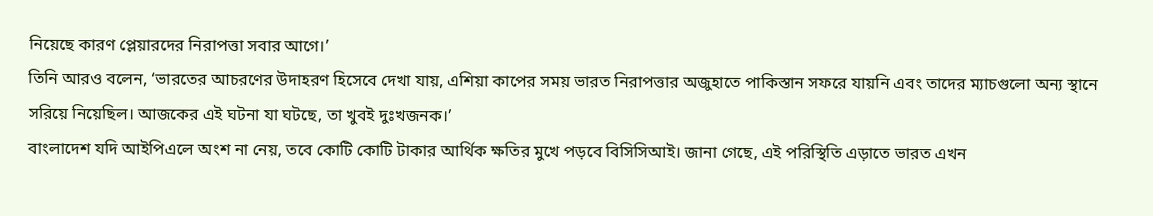নিয়েছে কারণ প্লেয়ারদের নিরাপত্তা সবার আগে।’
তিনি আরও বলেন, ‘ভারতের আচরণের উদাহরণ হিসেবে দেখা যায়, এশিয়া কাপের সময় ভারত নিরাপত্তার অজুহাতে পাকিস্তান সফরে যায়নি এবং তাদের ম্যাচগুলো অন্য স্থানে সরিয়ে নিয়েছিল। আজকের এই ঘটনা যা ঘটছে, তা খুবই দুঃখজনক।’
বাংলাদেশ যদি আইপিএলে অংশ না নেয়, তবে কোটি কোটি টাকার আর্থিক ক্ষতির মুখে পড়বে বিসিসিআই। জানা গেছে, এই পরিস্থিতি এড়াতে ভারত এখন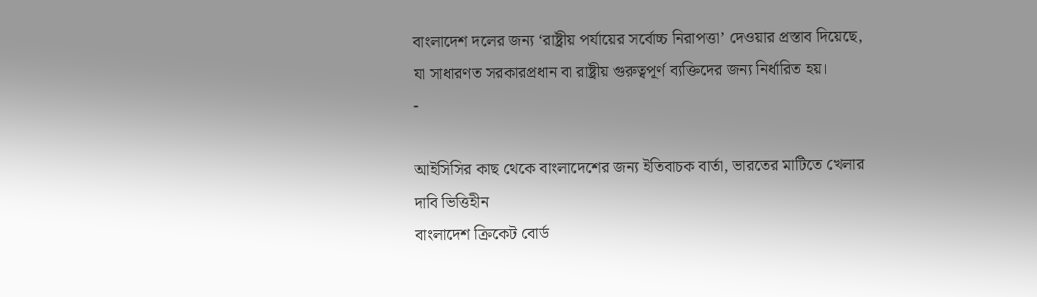বাংলাদেশ দলের জন্য ‘রাষ্ট্রীয় পর্যায়ের সর্বোচ্চ নিরাপত্তা’ দেওয়ার প্রস্তাব দিয়েছে, যা সাধারণত সরকারপ্রধান বা রাষ্ট্রীয় গুরুত্বপূর্ণ ব্যক্তিদের জন্য নির্ধারিত হয়।
-

আইসিসির কাছ থেকে বাংলাদেশের জন্য ইতিবাচক বার্তা, ভারতের মাটিতে খেলার দাবি ভিত্তিহীন
বাংলাদেশ ক্রিকেট বোর্ড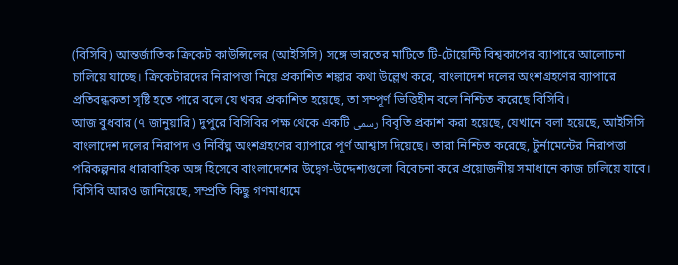(বিসিবি) আন্তর্জাতিক ক্রিকেট কাউন্সিলের (আইসিসি) সঙ্গে ভারতের মাটিতে টি-টোয়েন্টি বিশ্বকাপের ব্যাপারে আলোচনা চালিয়ে যাচ্ছে। ক্রিকেটারদের নিরাপত্তা নিয়ে প্রকাশিত শঙ্কার কথা উল্লেখ করে, বাংলাদেশ দলের অংশগ্রহণের ব্যাপারে প্রতিবন্ধকতা সৃষ্টি হতে পারে বলে যে খবর প্রকাশিত হয়েছে, তা সম্পূর্ণ ভিত্তিহীন বলে নিশ্চিত করেছে বিসিবি।
আজ বুধবার (৭ জানুয়ারি) দুপুরে বিসিবির পক্ষ থেকে একটি رسمی বিবৃতি প্রকাশ করা হয়েছে, যেখানে বলা হয়েছে, আইসিসি বাংলাদেশ দলের নিরাপদ ও নির্বিঘ্ন অংশগ্রহণের ব্যাপারে পূর্ণ আশ্বাস দিয়েছে। তারা নিশ্চিত করেছে, টুর্নামেন্টের নিরাপত্তা পরিকল্পনার ধারাবাহিক অঙ্গ হিসেবে বাংলাদেশের উদ্বেগ-উদ্দেশ্যগুলো বিবেচনা করে প্রয়োজনীয় সমাধানে কাজ চালিয়ে যাবে। বিসিবি আরও জানিয়েছে, সম্প্রতি কিছু গণমাধ্যমে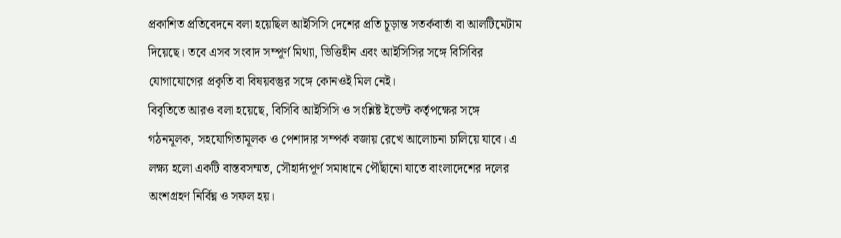প্রকাশিত প্রতিবেদনে বলা হয়েছিল আইসিসি দেশের প্রতি চূড়ান্ত সতর্কবার্তা বা আলটিমেটাম দিয়েছে। তবে এসব সংবাদ সম্পূর্ণ মিথ্যা, ভিত্তিহীন এবং আইসিসির সঙ্গে বিসিবির যোগাযোগের প্রকৃতি বা বিষয়বস্তুর সঙ্গে কোনওই মিল নেই।
বিবৃতিতে আরও বলা হয়েছে, বিসিবি আইসিসি ও সংশ্লিষ্ট ইভেন্ট কর্তৃপক্ষের সঙ্গে গঠনমূলক, সহযোগিতামূলক ও পেশাদার সম্পর্ক বজায় রেখে আলোচনা চালিয়ে যাবে। এ লক্ষ্য হলো একটি বাস্তবসম্মত, সৌহার্দ্যপূর্ণ সমাধানে পৌঁছানো যাতে বাংলাদেশের দলের অংশগ্রহণ নির্বিঘ্ন ও সফল হয়।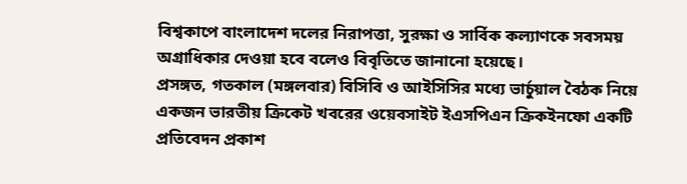বিশ্বকাপে বাংলাদেশ দলের নিরাপত্তা, সুরক্ষা ও সার্বিক কল্যাণকে সবসময় অগ্রাধিকার দেওয়া হবে বলেও বিবৃতিতে জানানো হয়েছে।
প্রসঙ্গত, গতকাল (মঙ্গলবার) বিসিবি ও আইসিসির মধ্যে ভার্চুয়াল বৈঠক নিয়ে একজন ভারতীয় ক্রিকেট খবরের ওয়েবসাইট ইএসপিএন ক্রিকইনফো একটি প্রতিবেদন প্রকাশ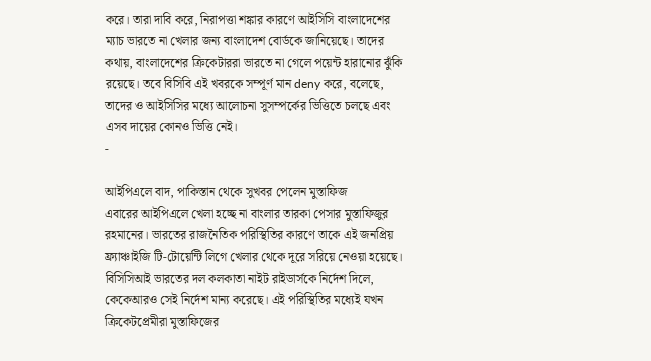করে। তারা দাবি করে, নিরাপত্তা শঙ্কার কারণে আইসিসি বাংলাদেশের ম্যাচ ভারতে না খেলার জন্য বাংলাদেশ বোর্ডকে জানিয়েছে। তাদের কথায়, বাংলাদেশের ক্রিকেটাররা ভারতে না গেলে পয়েন্ট হারানোর ঝুঁকি রয়েছে। তবে বিসিবি এই খবরকে সম্পূর্ণ মান deny করে, বলেছে, তাদের ও আইসিসির মধ্যে আলোচনা সুসম্পর্কের ভিত্তিতে চলছে এবং এসব দায়ের কোনও ভিত্তি নেই।
-

আইপিএলে বাদ, পাকিস্তান থেকে সুখবর পেলেন মুস্তাফিজ
এবারের আইপিএলে খেলা হচ্ছে না বাংলার তারকা পেসার মুস্তাফিজুর রহমানের। ভারতের রাজনৈতিক পরিস্থিতির কারণে তাকে এই জনপ্রিয় ফ্র্যাঞ্চাইজি টি-টোয়েন্টি লিগে খেলার থেকে দূরে সরিয়ে নেওয়া হয়েছে। বিসিসিআই ভারতের দল কলকাতা নাইট রাইডার্সকে নির্দেশ দিলে, কেকেআরও সেই নির্দেশ মান্য করেছে। এই পরিস্থিতির মধ্যেই যখন ক্রিকেটপ্রেমীরা মুস্তাফিজের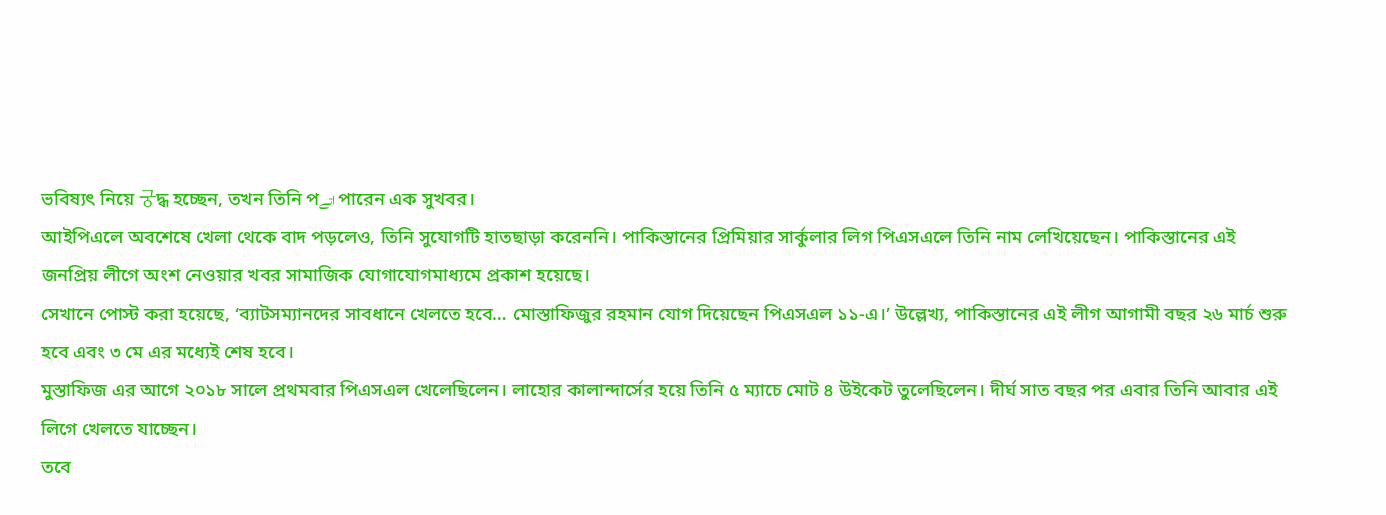ভবিষ্যৎ নিয়ে 궁দ্ধ হচ্ছেন, তখন তিনি পاتے পারেন এক সুখবর।
আইপিএলে অবশেষে খেলা থেকে বাদ পড়লেও, তিনি সুযোগটি হাতছাড়া করেননি। পাকিস্তানের প্রিমিয়ার সার্কুলার লিগ পিএসএলে তিনি নাম লেখিয়েছেন। পাকিস্তানের এই জনপ্রিয় লীগে অংশ নেওয়ার খবর সামাজিক যোগাযোগমাধ্যমে প্রকাশ হয়েছে।
সেখানে পোস্ট করা হয়েছে, ‘ব্যাটসম্যানদের সাবধানে খেলতে হবে… মোস্তাফিজুর রহমান যোগ দিয়েছেন পিএসএল ১১-এ।’ উল্লেখ্য, পাকিস্তানের এই লীগ আগামী বছর ২৬ মার্চ শুরু হবে এবং ৩ মে এর মধ্যেই শেষ হবে।
মুস্তাফিজ এর আগে ২০১৮ সালে প্রথমবার পিএসএল খেলেছিলেন। লাহোর কালান্দার্সের হয়ে তিনি ৫ ম্যাচে মোট ৪ উইকেট তুলেছিলেন। দীর্ঘ সাত বছর পর এবার তিনি আবার এই লিগে খেলতে যাচ্ছেন।
তবে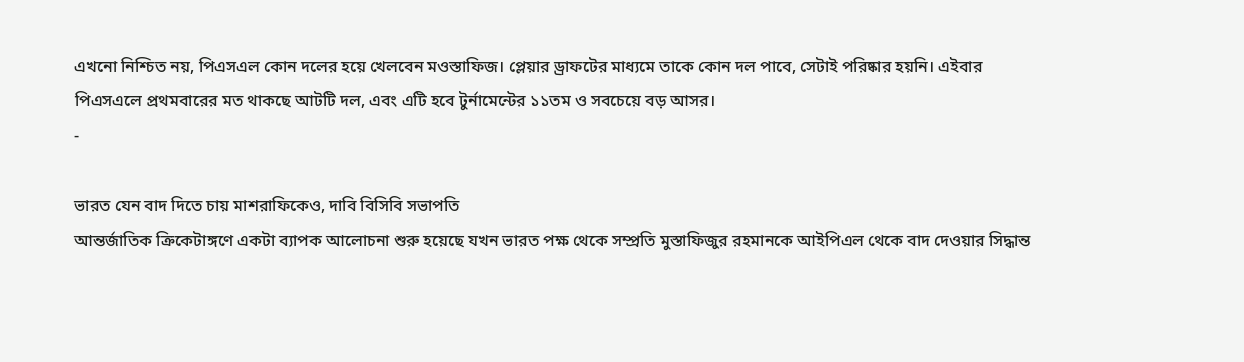এখনো নিশ্চিত নয়, পিএসএল কোন দলের হয়ে খেলবেন মওস্তাফিজ। প্লেয়ার ড্রাফটের মাধ্যমে তাকে কোন দল পাবে, সেটাই পরিষ্কার হয়নি। এইবার পিএসএলে প্রথমবারের মত থাকছে আটটি দল, এবং এটি হবে টুর্নামেন্টের ১১তম ও সবচেয়ে বড় আসর।
-

ভারত যেন বাদ দিতে চায় মাশরাফিকেও, দাবি বিসিবি সভাপতি
আন্তর্জাতিক ক্রিকেটাঙ্গণে একটা ব্যাপক আলোচনা শুরু হয়েছে যখন ভারত পক্ষ থেকে সম্প্রতি মুস্তাফিজুর রহমানকে আইপিএল থেকে বাদ দেওয়ার সিদ্ধান্ত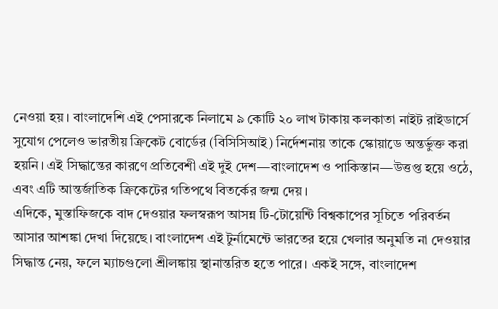নেওয়া হয়। বাংলাদেশি এই পেসারকে নিলামে ৯ কোটি ২০ লাখ টাকায় কলকাতা নাইট রাইডার্সে সুযোগ পেলেও ভারতীয় ক্রিকেট বোর্ডের (বিসিসিআই) নির্দেশনায় তাকে স্কোয়াডে অন্তর্ভুক্ত করা হয়নি। এই সিদ্ধান্তের কারণে প্রতিবেশী এই দুই দেশ—বাংলাদেশ ও পাকিস্তান—উত্তপ্ত হয়ে ওঠে, এবং এটি আন্তর্জাতিক ক্রিকেটের গতিপথে বিতর্কের জন্ম দেয়।
এদিকে, মুস্তাফিজকে বাদ দেওয়ার ফলস্বরূপ আসন্ন টি-টোয়েন্টি বিশ্বকাপের সূচিতে পরিবর্তন আসার আশঙ্কা দেখা দিয়েছে। বাংলাদেশ এই টুর্নামেন্টে ভারতের হয়ে খেলার অনুমতি না দেওয়ার সিদ্ধান্ত নেয়, ফলে ম্যাচগুলো শ্রীলঙ্কায় স্থানান্তরিত হতে পারে। একই সঙ্গে, বাংলাদেশ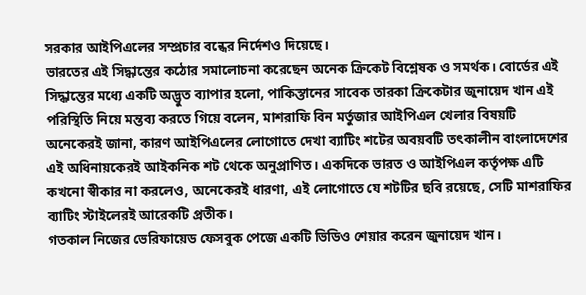সরকার আইপিএলের সম্প্রচার বন্ধের নির্দেশও দিয়েছে।
ভারতের এই সিদ্ধান্তের কঠোর সমালোচনা করেছেন অনেক ক্রিকেট বিশ্লেষক ও সমর্থক। বোর্ডের এই সিদ্ধান্তের মধ্যে একটি অদ্ভুত ব্যাপার হলো, পাকিস্তানের সাবেক তারকা ক্রিকেটার জুনায়েদ খান এই পরিস্থিতি নিয়ে মন্তব্য করতে গিয়ে বলেন, মাশরাফি বিন মর্তুজার আইপিএল খেলার বিষয়টি অনেকেরই জানা, কারণ আইপিএলের লোগোতে দেখা ব্যাটিং শটের অবয়বটি তৎকালীন বাংলাদেশের এই অধিনায়কেরই আইকনিক শট থেকে অনুপ্রাণিত। একদিকে ভারত ও আইপিএল কর্তৃপক্ষ এটি কখনো স্বীকার না করলেও, অনেকেরই ধারণা, এই লোগোতে যে শটটির ছবি রয়েছে, সেটি মাশরাফির ব্যাটিং স্টাইলেরই আরেকটি প্রতীক।
গতকাল নিজের ভেরিফায়েড ফেসবুক পেজে একটি ভিডিও শেয়ার করেন জুনায়েদ খান।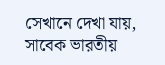সেখানে দেখা যায়, সাবেক ভারতীয়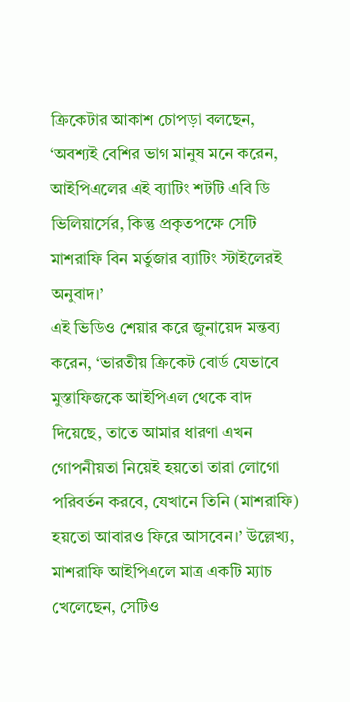ক্রিকেটার আকাশ চোপড়া বলছেন, ‘অবশ্যই বেশির ভাগ মানুষ মনে করেন, আইপিএলের এই ব্যাটিং শটটি এবি ডি ভিলিয়ার্সের, কিন্তু প্রকৃতপক্ষে সেটি মাশরাফি বিন মর্তুজার ব্যাটিং স্টাইলেরই অনুবাদ।’
এই ভিডিও শেয়ার করে জুনায়েদ মন্তব্য করেন, ‘ভারতীয় ক্রিকেট বোর্ড যেভাবে মুস্তাফিজকে আইপিএল থেকে বাদ দিয়েছে, তাতে আমার ধারণা এখন গোপনীয়তা নিয়েই হয়তো তারা লোগো পরিবর্তন করবে, যেখানে তিনি (মাশরাফি) হয়তো আবারও ফিরে আসবেন।’ উল্লেখ্য, মাশরাফি আইপিএলে মাত্র একটি ম্যাচ খেলেছেন, সেটিও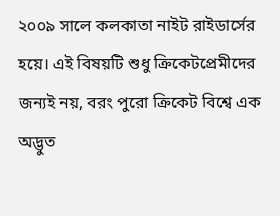২০০৯ সালে কলকাতা নাইট রাইডার্সের হয়ে। এই বিষয়টি শুধু ক্রিকেটপ্রেমীদের জন্যই নয়, বরং পুরো ক্রিকেট বিশ্বে এক অদ্ভুত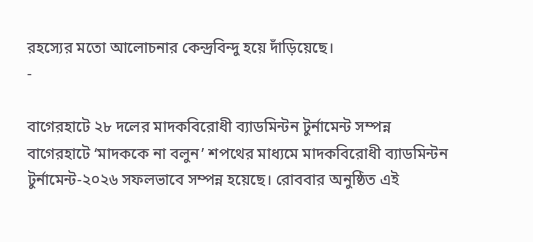রহস্যের মতো আলোচনার কেন্দ্রবিন্দু হয়ে দাঁড়িয়েছে।
-

বাগেরহাটে ২৮ দলের মাদকবিরোধী ব্যাডমিন্টন টুর্নামেন্ট সম্পন্ন
বাগেরহাটে ‘মাদককে না বলুন’ শপথের মাধ্যমে মাদকবিরোধী ব্যাডমিন্টন টুর্নামেন্ট-২০২৬ সফলভাবে সম্পন্ন হয়েছে। রোববার অনুষ্ঠিত এই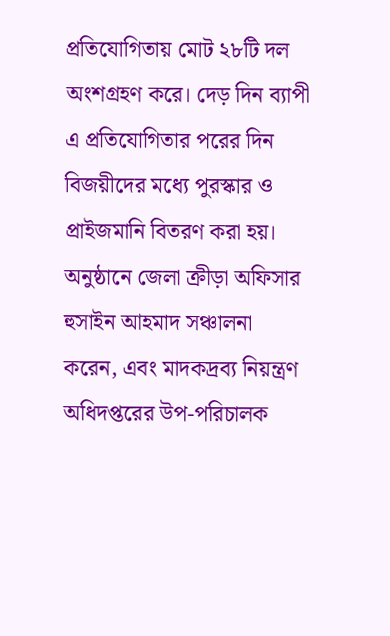প্রতিযোগিতায় মোট ২৮টি দল অংশগ্রহণ করে। দেড় দিন ব্যাপী এ প্রতিযোগিতার পরের দিন বিজয়ীদের মধ্যে পুরস্কার ও প্রাইজমানি বিতরণ করা হয়। অনুষ্ঠানে জেলা ক্রীড়া অফিসার হুসাইন আহমাদ সঞ্চালনা করেন, এবং মাদকদ্রব্য নিয়ন্ত্রণ অধিদপ্তরের উপ-পরিচালক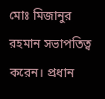মোঃ মিজানুর রহমান সভাপতিত্ব করেন। প্রধান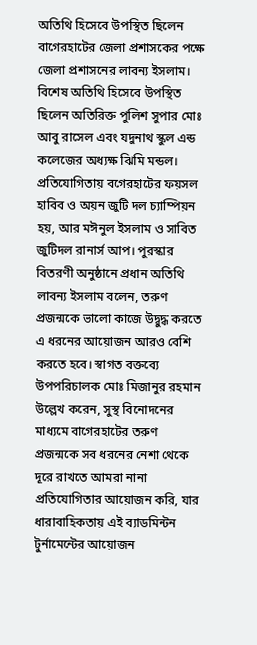অতিথি হিসেবে উপস্থিত ছিলেন বাগেরহাটের জেলা প্রশাসকের পক্ষে জেলা প্রশাসনের লাবন্য ইসলাম। বিশেষ অতিথি হিসেবে উপস্থিত ছিলেন অতিরিক্ত পুলিশ সুপার মোঃ আবু রাসেল এবং যদুনাথ স্কুল এন্ড কলেজের অধ্যক্ষ ঝিমি মন্ডল। প্রতিযোগিতায় বগেরহাটের ফয়সল হাবিব ও অয়ন জুটি দল চ্যাম্পিয়ন হয়, আর মঈনুল ইসলাম ও সাবিত জুটিদল রানার্স আপ। পুরস্কার বিতরণী অনুষ্ঠানে প্রধান অতিথি লাবন্য ইসলাম বলেন, তরুণ প্রজন্মকে ভালো কাজে উদ্বুদ্ধ করতে এ ধরনের আয়োজন আরও বেশি করতে হবে। স্বাগত বক্তব্যে উপপরিচালক মোঃ মিজানুর রহমান উল্লেখ করেন, সুস্থ বিনোদনের মাধ্যমে বাগেরহাটের তরুণ প্রজন্মকে সব ধরনের নেশা থেকে দূরে রাখতে আমরা নানা প্রতিযোগিতার আয়োজন করি, যার ধারাবাহিকতায় এই ব্যাডমিন্টন টুর্নামেন্টের আয়োজন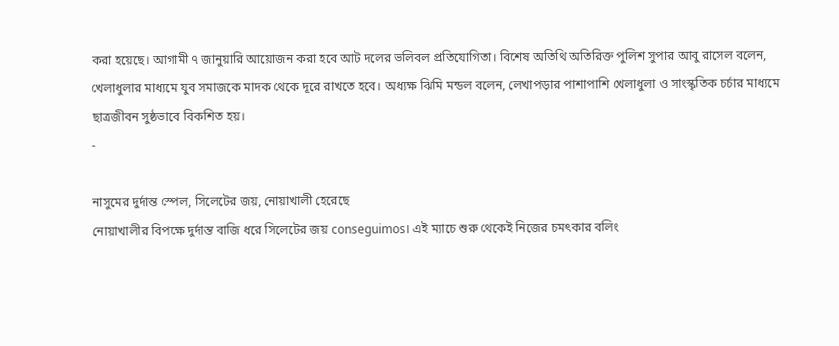করা হয়েছে। আগামী ৭ জানুয়ারি আয়োজন করা হবে আট দলের ভলিবল প্রতিযোগিতা। বিশেষ অতিথি অতিরিক্ত পুলিশ সুপার আবু রাসেল বলেন, খেলাধুলার মাধ্যমে যুব সমাজকে মাদক থেকে দূরে রাখতে হবে। অধ্যক্ষ ঝিমি মন্ডল বলেন, লেখাপড়ার পাশাপাশি খেলাধুলা ও সাংস্কৃতিক চর্চার মাধ্যমে ছাত্রজীবন সুষ্ঠভাবে বিকশিত হয়।
-

নাসুমের দুর্দান্ত স্পেল, সিলেটের জয়, নোয়াখালী হেরেছে
নোয়াখালীর বিপক্ষে দুর্দান্ত বাজি ধরে সিলেটের জয় conseguimos। এই ম্যাচে শুরু থেকেই নিজের চমৎকার বলিং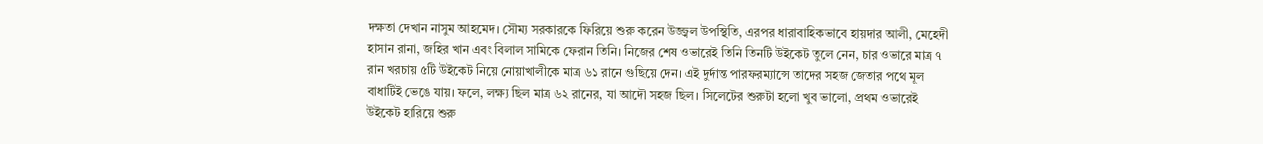দক্ষতা দেখান নাসুম আহমেদ। সৌম্য সরকারকে ফিরিয়ে শুরু করেন উজ্জ্বল উপস্থিতি, এরপর ধারাবাহিকভাবে হায়দার আলী, মেহেদী হাসান রানা, জহির খান এবং বিলাল সামিকে ফেরান তিনি। নিজের শেষ ওভারেই তিনি তিনটি উইকেট তুলে নেন, চার ওভারে মাত্র ৭ রান খরচায় ৫টি উইকেট নিয়ে নোয়াখালীকে মাত্র ৬১ রানে গুছিয়ে দেন। এই দুর্দান্ত পারফরম্যান্সে তাদের সহজ জেতার পথে মূল বাধাটিই ভেঙে যায়। ফলে, লক্ষ্য ছিল মাত্র ৬২ রানের, যা আদৌ সহজ ছিল। সিলেটের শুরুটা হলো খুব ভালো, প্রথম ওভারেই উইকেট হারিয়ে শুরু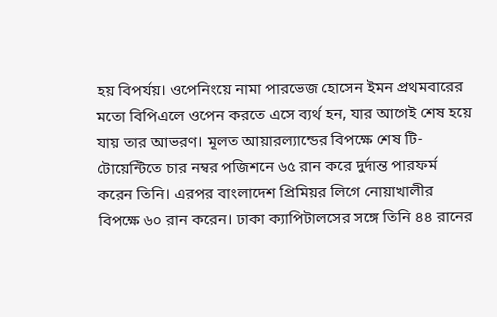হয় বিপর্যয়। ওপেনিংয়ে নামা পারভেজ হোসেন ইমন প্রথমবারের মতো বিপিএলে ওপেন করতে এসে ব্যর্থ হন, যার আগেই শেষ হয়ে যায় তার আভরণ। মূলত আয়ারল্যান্ডের বিপক্ষে শেষ টি-টোয়েন্টিতে চার নম্বর পজিশনে ৬৫ রান করে দুর্দান্ত পারফর্ম করেন তিনি। এরপর বাংলাদেশ প্রিমিয়র লিগে নোয়াখালীর বিপক্ষে ৬০ রান করেন। ঢাকা ক্যাপিটালসের সঙ্গে তিনি ৪৪ রানের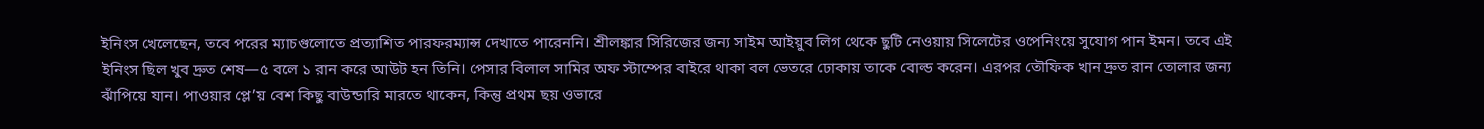ইনিংস খেলেছেন, তবে পরের ম্যাচগুলোতে প্রত্যাশিত পারফরম্যান্স দেখাতে পারেননি। শ্রীলঙ্কার সিরিজের জন্য সাইম আইয়ুব লিগ থেকে ছুটি নেওয়ায় সিলেটের ওপেনিংয়ে সুযোগ পান ইমন। তবে এই ইনিংস ছিল খুব দ্রুত শেষ—৫ বলে ১ রান করে আউট হন তিনি। পেসার বিলাল সামির অফ স্টাম্পের বাইরে থাকা বল ভেতরে ঢোকায় তাকে বোল্ড করেন। এরপর তৌফিক খান দ্রুত রান তোলার জন্য ঝাঁপিয়ে যান। পাওয়ার প্লে’য় বেশ কিছু বাউন্ডারি মারতে থাকেন, কিন্তু প্রথম ছয় ওভারে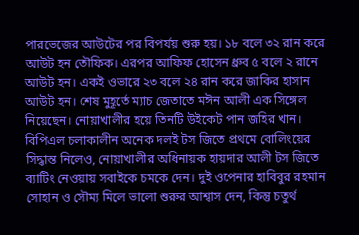পারভেজের আউটের পর বিপর্যয় শুরু হয়। ১৮ বলে ৩২ রান করে আউট হন তৌফিক। এরপর আফিফ হোসেন ধ্রুব ৫ বলে ২ রানে আউট হন। একই ওভারে ২৩ বলে ২৪ রান করে জাকির হাসান আউট হন। শেষ মুহূর্তে ম্যাচ জেতাতে মঈন আলী এক সিঙ্গেল নিয়েছেন। নোয়াখালীর হয়ে তিনটি উইকেট পান জহির খান। বিপিএল চলাকালীন অনেক দলই টস জিতে প্রথমে বোলিংয়ের সিদ্ধান্ত নিলেও, নোয়াখালীর অধিনায়ক হায়দার আলী টস জিতে ব্যাটিং নেওয়ায় সবাইকে চমকে দেন। দুই ওপেনার হাবিবুর রহমান সোহান ও সৌম্য মিলে ভালো শুরুর আশ্বাস দেন, কিন্তু চতুর্থ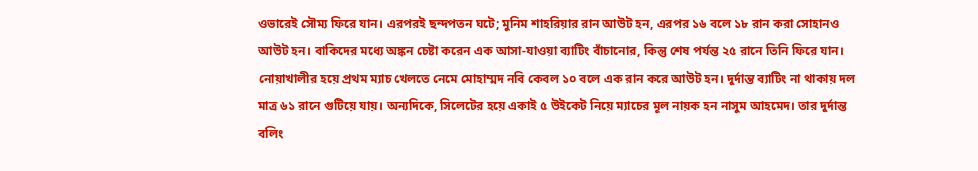ওভারেই সৌম্য ফিরে যান। এরপরই ছন্দপতন ঘটে; মুনিম শাহরিয়ার রান আউট হন, এরপর ১৬ বলে ১৮ রান করা সোহানও আউট হন। বাকিদের মধ্যে অঙ্কন চেষ্টা করেন এক আসা-যাওয়া ব্যাটিং বাঁচানোর, কিন্তু শেষ পর্যন্ত ২৫ রানে তিনি ফিরে যান। নোয়াখালীর হয়ে প্রথম ম্যাচ খেলতে নেমে মোহাম্মদ নবি কেবল ১০ বলে এক রান করে আউট হন। দুর্দান্ত ব্যাটিং না থাকায় দল মাত্র ৬১ রানে গুটিয়ে যায়। অন্যদিকে, সিলেটের হয়ে একাই ৫ উইকেট নিয়ে ম্যাচের মূল নায়ক হন নাসুম আহমেদ। তার দুর্দান্ত বলিং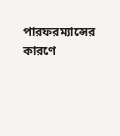পারফরম্যান্সের কারণে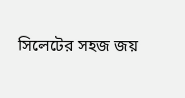সিলেটের সহজ জয়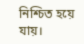নিশ্চিত হয়ে যায়।